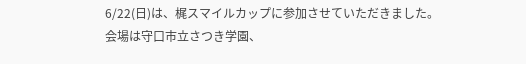6/22(日)は、梶スマイルカップに参加させていただきました。
会場は守口市立さつき学園、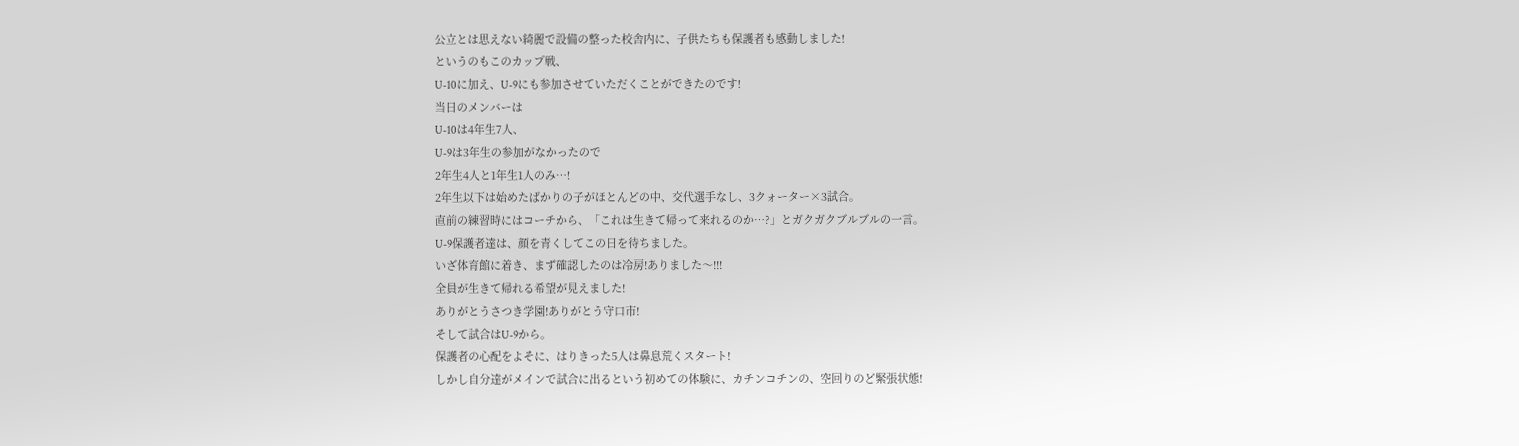公立とは思えない綺麗で設備の整った校舎内に、子供たちも保護者も感動しました!
というのもこのカップ戦、
U-10に加え、U-9にも参加させていただくことができたのです!
当日のメンバーは
U-10は4年生7人、
U-9は3年生の参加がなかったので
2年生4人と1年生1人のみ…!
2年生以下は始めたばかりの子がほとんどの中、交代選手なし、3クォーター×3試合。
直前の練習時にはコーチから、「これは生きて帰って来れるのか…?」とガクガクブルブルの一言。
U-9保護者達は、顔を青くしてこの日を待ちました。
いざ体育館に着き、まず確認したのは冷房!ありました〜!!!
全員が生きて帰れる希望が見えました!
ありがとうさつき学園!ありがとう守口市!
そして試合はU-9から。
保護者の心配をよそに、はりきった5人は鼻息荒くスタート!
しかし自分達がメインで試合に出るという初めての体験に、カチンコチンの、空回りのど緊張状態!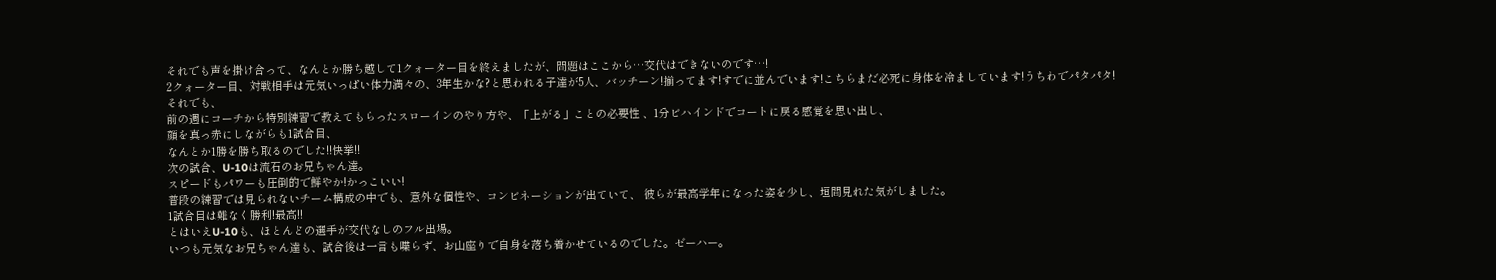それでも声を掛け合って、なんとか勝ち越して1クォーター目を終えましたが、問題はここから…交代はできないのです…!
2クォーター目、対戦相手は元気いっぱい体力満々の、3年生かな?と思われる子達が5人、バッチーン!揃ってます!すでに並んでいます!こちらまだ必死に身体を冷ましています!うちわでパタパタ!
それでも、
前の週にコーチから特別練習で教えてもらったスローインのやり方や、「上がる」ことの必要性 、1分ビハインドでコートに戻る感覚を思い出し、
顔を真っ赤にしながらも1試合目、
なんとか1勝を勝ち取るのでした!!快挙!!
次の試合、U-10は流石のお兄ちゃん達。
スピードもパワーも圧倒的で鮮やか!かっこいい!
普段の練習では見られないチーム構成の中でも、意外な個性や、コンビネーションが出ていて、 彼らが最高学年になった姿を少し、垣間見れた気がしました。
1試合目は難なく勝利!最高!!
とはいえU-10も、ほとんどの選手が交代なしのフル出場。
いつも元気なお兄ちゃん達も、試合後は一言も喋らず、お山座りで自身を落ち着かせているのでした。ゼーハー。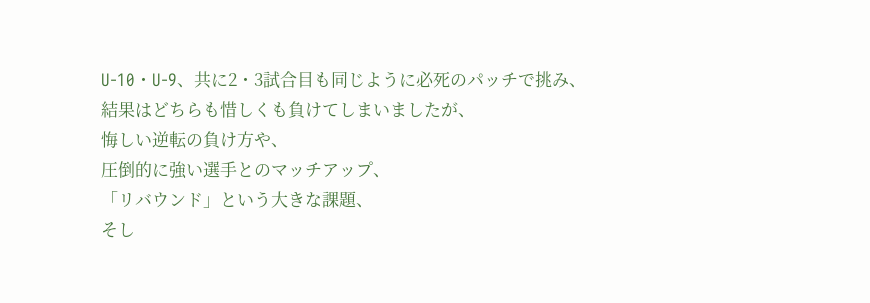U-10・U-9、共に2・3試合目も同じように必死のパッチで挑み、
結果はどちらも惜しくも負けてしまいましたが、
悔しい逆転の負け方や、
圧倒的に強い選手とのマッチアップ、
「リバウンド」という大きな課題、
そし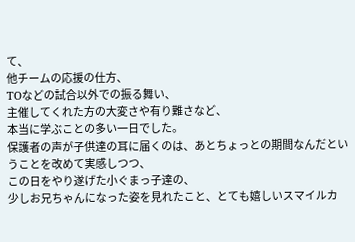て、
他チームの応援の仕方、
TOなどの試合以外での振る舞い、
主催してくれた方の大変さや有り難さなど、
本当に学ぶことの多い一日でした。
保護者の声が子供達の耳に届くのは、あとちょっとの期間なんだということを改めて実感しつつ、
この日をやり遂げた小ぐまっ子達の、
少しお兄ちゃんになった姿を見れたこと、とても嬉しいスマイルカ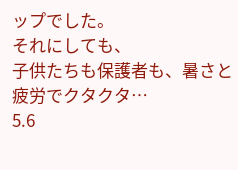ップでした。
それにしても、
子供たちも保護者も、暑さと疲労でクタクタ…
5.6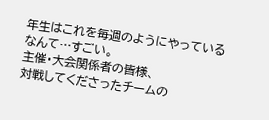年生はこれを毎週のようにやっているなんて…すごい。
主催・大会関係者の皆様、
対戦してくださったチームの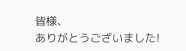皆様、
ありがとうございました!